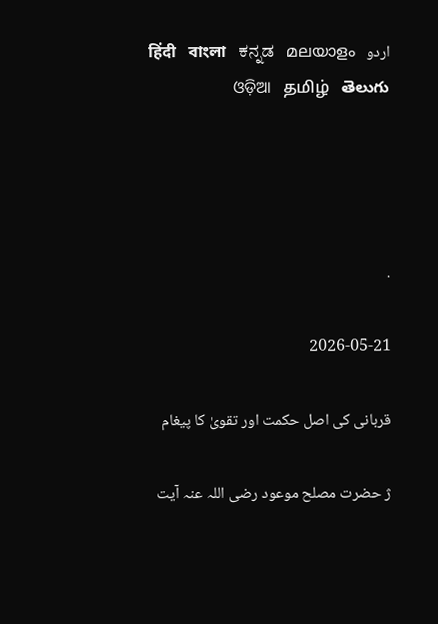اردو   हिंदी   বাংলা   ಕನ್ನಡ   മലയാളം   ଓଡ଼ିଆ   தமிழ்   తెలుగు




.

2026-05-21

قربانی کی اصل حکمت اور تقویٰ کا پیغام

ژ حضرت مصلح موعود رضی اللہ عنہ آیت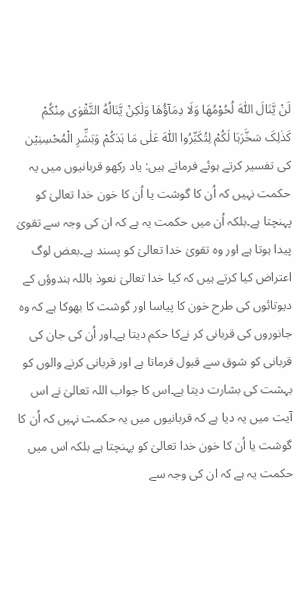لَنْ يَّنَالَ اللّٰهَ لُحُوْمُهَا وَلَا دِمَآؤُهَا وَلٰكِنْ يَّنَالُهُ التَّقْوٰى مِنْكُمْ کَذٰلِکَ سَخَّرَہَا لَکُمْ لِتُکَبِّرُوا اللّٰہَ عَلٰی مَا ہَدٰکُمْ وَبَشِّرِ الْمُحْسِنِیْن کی تفسیر کرتے ہوئے فرماتے ہیں: یاد رکھو قربانیوں میں یہ حکمت نہیں کہ اُن کا گوشت یا اُن کا خون خدا تعالیٰ کو پہنچتا ہے۔بلکہ اُن میں حکمت یہ ہے کہ ان کی وجہ سے تقویٰ پیدا ہوتا ہے اور وہ تقویٰ خدا تعالیٰ کو پسند ہے۔بعض لوگ اعتراض کیا کرتے ہیں کہ کیا خدا تعالیٰ نعوذ باللہ ہندوؤں کے دیوتائوں کی طرح خون کا پیاسا اور گوشت کا بھوکا ہے کہ وہ جانوروں کی قربانی کر نےکا حکم دیتا ہے۔اور اُن کی جان کی قربانی کو شوق سے قبول فرماتا ہے اور قربانی کرنے والوں کو بہشت کی بشارت دیتا ہے۔اس کا جواب اللہ تعالیٰ نے اس آیت میں یہ دیا ہے کہ قربانیوں میں یہ حکمت نہیں کہ اُن کا گوشت یا اُن کا خون خدا تعالیٰ کو پہنچتا ہے بلکہ اس میں حکمت یہ ہے کہ ان کی وجہ سے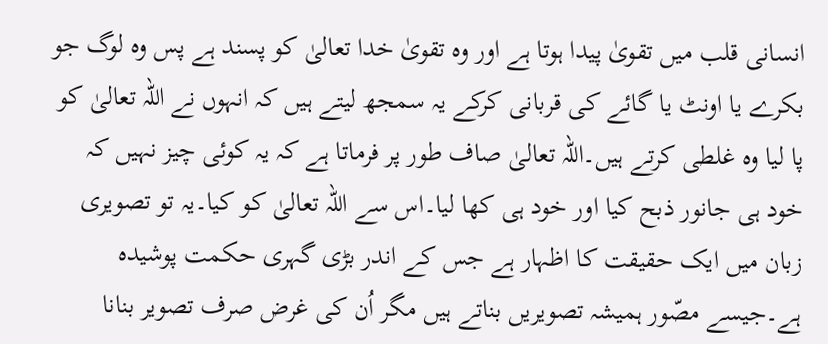انسانی قلب میں تقویٰ پیدا ہوتا ہے اور وہ تقویٰ خدا تعالیٰ کو پسند ہے پس وہ لوگ جو بکرے یا اونٹ یا گائے کی قربانی کرکے یہ سمجھ لیتے ہیں کہ انہوں نے اللہ تعالیٰ کو پا لیا وہ غلطی کرتے ہیں۔اللہ تعالیٰ صاف طور پر فرماتا ہے کہ یہ کوئی چیز نہیں کہ خود ہی جانور ذبح کیا اور خود ہی کھا لیا۔اس سے اللہ تعالیٰ کو کیا۔یہ تو تصویری زبان میں ایک حقیقت کا اظہار ہے جس کے اندر بڑی گہری حکمت پوشیدہ ہے۔جیسے مصّور ہمیشہ تصویریں بناتے ہیں مگر اُن کی غرض صرف تصویر بنانا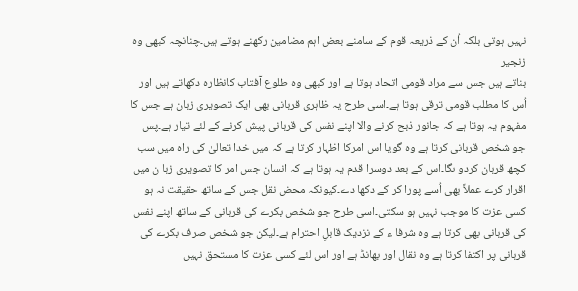نہیں ہوتی بلکہ اُن کے ذریعہ قوم کے سامنے بعض اہم مضامین رکھنے ہوتے ہیں۔چنانچہ کبھی وہ زنجیر
بناتے ہیں جس سے مراد قومی اتحاد ہوتا ہے اور کبھی وہ طلوع آفتاب کانظارہ دکھاتے ہیں اور اُس کا مطلب قومی ترقی ہوتا ہے۔اسی طرح یہ ظاہری قربانی بھی ایک تصویری زبان ہے جس کا مفہوم یہ ہوتا ہے کہ جانور ذبح کرنے والا اپنے نفس کی قربانی پیش کرنے کے لئے تیار ہے۔پس جو شخص قربانی کرتا ہے وہ گویا اس امرکا اظہار کرتا ہے کہ میں خدا تعالیٰ کی راہ میں سب کچھ قربان کردو ںگا۔اس کے بعد دوسرا قدم یہ ہوتا ہے کہ انسان جس امر کا تصویری زبا ن میں اقرار کرے عملاً بھی اُسے پورا کر کے دکھا دے۔کیونکہ محض نقل جس کے ساتھ حقیقت نہ ہو کسی عزت کا موجب نہیں ہو سکتی۔اسی طرح جو شخص بکرے کی قربانی کے ساتھ اپنے نفس کی قربانی بھی کرتا ہے وہ شرفا ء کے نزدیک قابلِ احترام ہے۔لیکن جو شخص صرف بکرے کی قربانی پر اکتفا کرتا ہے وہ نقال اور بھانڈ ہے اور اس لئے کسی عزت کا مستحق نہیں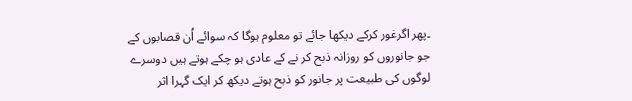۔پھر اگرغور کرکے دیکھا جائے تو معلوم ہوگا کہ سوائے اُن قصابوں کے جو جانوروں کو روزانہ ذبح کر نے کے عادی ہو چکے ہوتے ہیں دوسرے لوگوں کی طبیعت پر جانور کو ذبح ہوتے دیکھ کر ایک گہرا اثر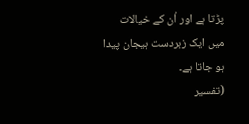پڑتا ہے اور اُن کے خیالات میں ایک زبردست ہیجان پیدا ہو جاتا ہے۔
(تفسیر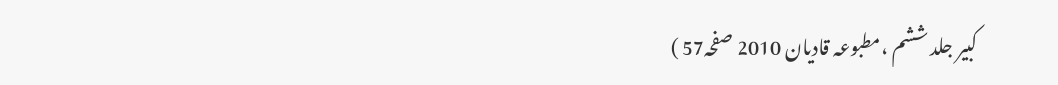کبیر جلد ششم ،مطبوعہ قادیان 2010 صفحہ57 )